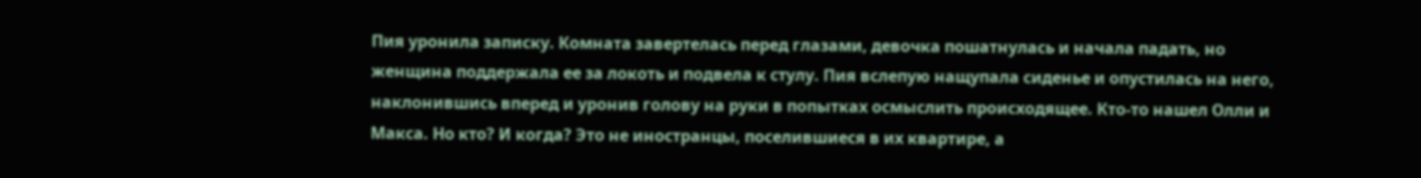Пия уронила записку. Комната завертелась перед глазами, девочка пошатнулась и начала падать, но женщина поддержала ее за локоть и подвела к стулу. Пия вслепую нащупала сиденье и опустилась на него, наклонившись вперед и уронив голову на руки в попытках осмыслить происходящее. Кто-то нашел Олли и Макса. Но кто? И когда? Это не иностранцы, поселившиеся в их квартире, а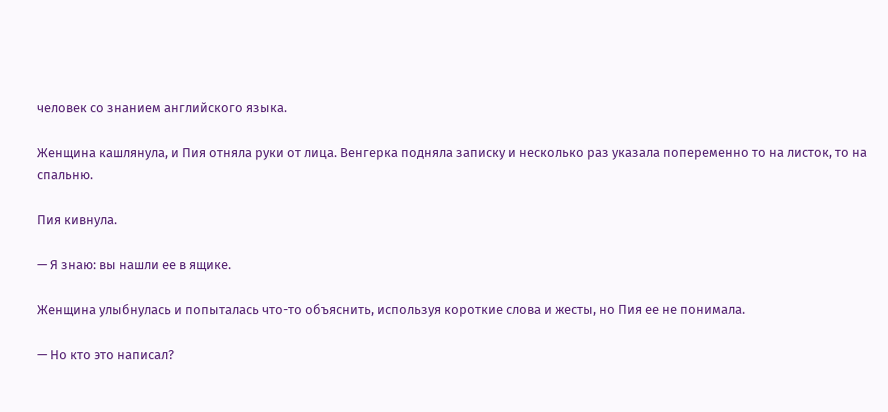человек со знанием английского языка.

Женщина кашлянула, и Пия отняла руки от лица. Венгерка подняла записку и несколько раз указала попеременно то на листок, то на спальню.

Пия кивнула.

— Я знаю: вы нашли ее в ящике.

Женщина улыбнулась и попыталась что-то объяснить, используя короткие слова и жесты, но Пия ее не понимала.

— Но кто это написал?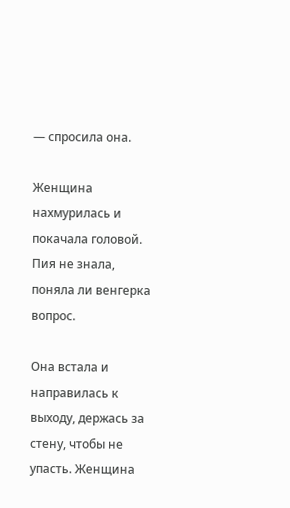— спросила она.

Женщина нахмурилась и покачала головой. Пия не знала, поняла ли венгерка вопрос.

Она встала и направилась к выходу, держась за стену, чтобы не упасть. Женщина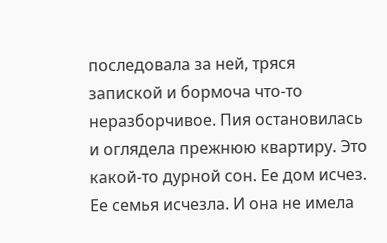последовала за ней, тряся запиской и бормоча что-то неразборчивое. Пия остановилась и оглядела прежнюю квартиру. Это какой-то дурной сон. Ее дом исчез. Ее семья исчезла. И она не имела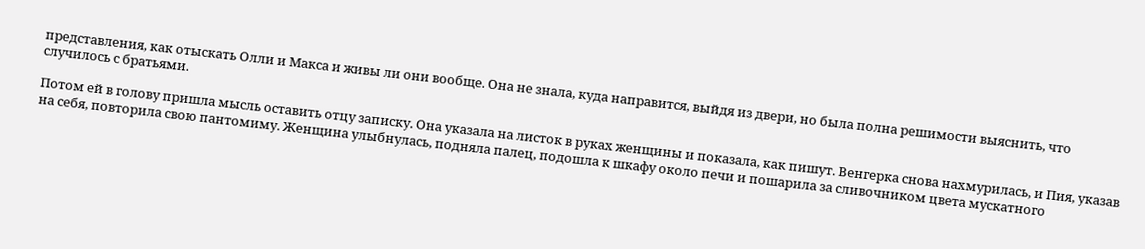представления, как отыскать Олли и Макса и живы ли они вообще. Она не знала, куда направится, выйдя из двери, но была полна решимости выяснить, что случилось с братьями.

Потом ей в голову пришла мысль оставить отцу записку. Она указала на листок в руках женщины и показала, как пишут. Венгерка снова нахмурилась, и Пия, указав на себя, повторила свою пантомиму. Женщина улыбнулась, подняла палец, подошла к шкафу около печи и пошарила за сливочником цвета мускатного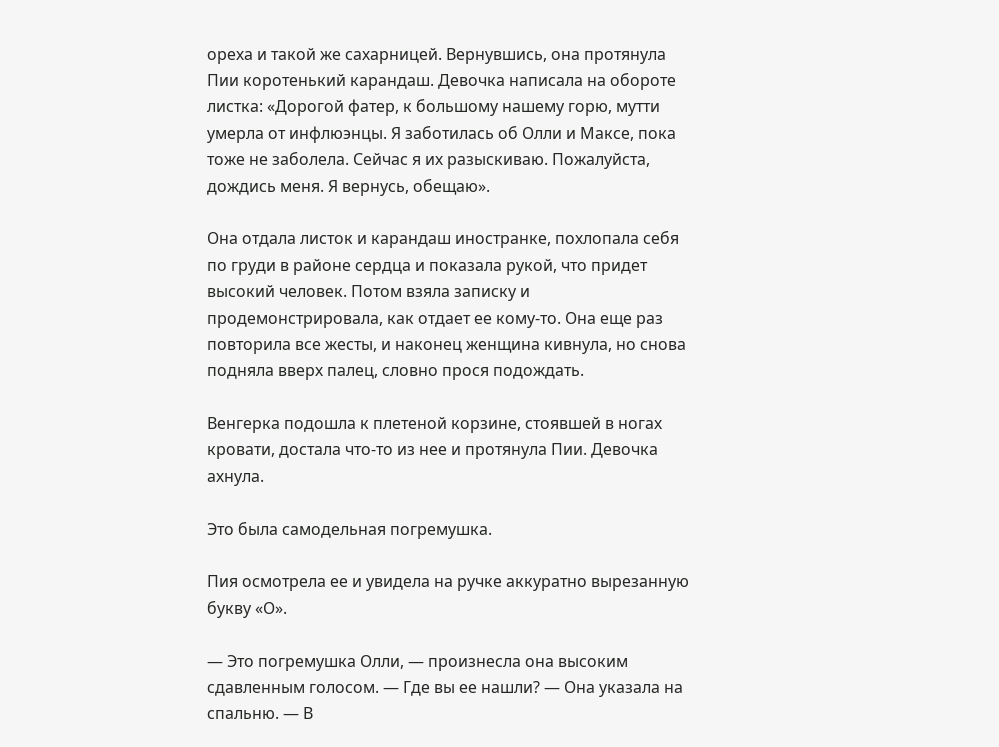ореха и такой же сахарницей. Вернувшись, она протянула Пии коротенький карандаш. Девочка написала на обороте листка: «Дорогой фатер, к большому нашему горю, мутти умерла от инфлюэнцы. Я заботилась об Олли и Максе, пока тоже не заболела. Сейчас я их разыскиваю. Пожалуйста, дождись меня. Я вернусь, обещаю».

Она отдала листок и карандаш иностранке, похлопала себя по груди в районе сердца и показала рукой, что придет высокий человек. Потом взяла записку и продемонстрировала, как отдает ее кому-то. Она еще раз повторила все жесты, и наконец женщина кивнула, но снова подняла вверх палец, словно прося подождать.

Венгерка подошла к плетеной корзине, стоявшей в ногах кровати, достала что-то из нее и протянула Пии. Девочка ахнула.

Это была самодельная погремушка.

Пия осмотрела ее и увидела на ручке аккуратно вырезанную букву «О».

— Это погремушка Олли, — произнесла она высоким сдавленным голосом. — Где вы ее нашли? — Она указала на спальню. — В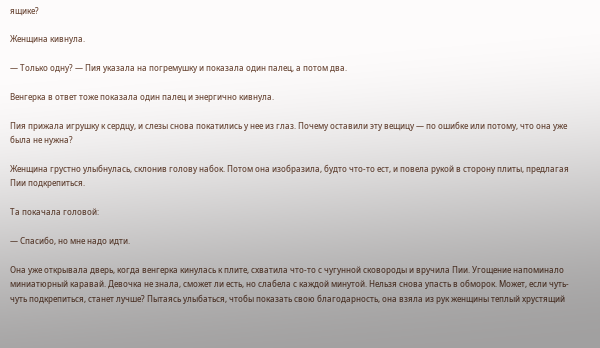ящике?

Женщина кивнула.

— Только одну? — Пия указала на погремушку и показала один палец, а потом два.

Венгерка в ответ тоже показала один палец и энергично кивнула.

Пия прижала игрушку к сердцу, и слезы снова покатились у нее из глаз. Почему оставили эту вещицу — по ошибке или потому, что она уже была не нужна?

Женщина грустно улыбнулась, склонив голову набок. Потом она изобразила, будто что-то ест, и повела рукой в сторону плиты, предлагая Пии подкрепиться.

Та покачала головой:

— Спасибо, но мне надо идти.

Она уже открывала дверь, когда венгерка кинулась к плите, схватила что-то с чугунной сковороды и вручила Пии. Угощение напоминало миниатюрный каравай. Девочка не знала, сможет ли есть, но слабела с каждой минутой. Нельзя снова упасть в обморок. Может, если чуть-чуть подкрепиться, станет лучше? Пытаясь улыбаться, чтобы показать свою благодарность, она взяла из рук женщины теплый хрустящий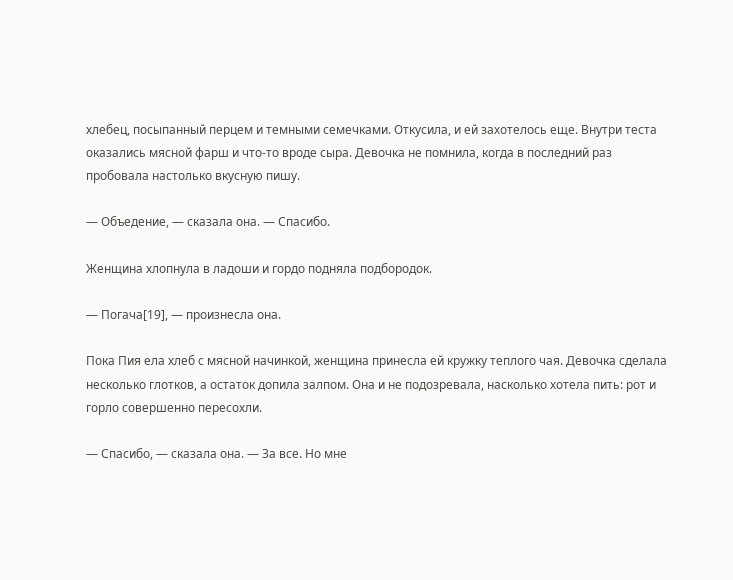хлебец, посыпанный перцем и темными семечками. Откусила, и ей захотелось еще. Внутри теста оказались мясной фарш и что-то вроде сыра. Девочка не помнила, когда в последний раз пробовала настолько вкусную пишу.

— Объедение, — сказала она. — Спасибо.

Женщина хлопнула в ладоши и гордо подняла подбородок.

— Погача[19], — произнесла она.

Пока Пия ела хлеб с мясной начинкой, женщина принесла ей кружку теплого чая. Девочка сделала несколько глотков, а остаток допила залпом. Она и не подозревала, насколько хотела пить: рот и горло совершенно пересохли.

— Спасибо, — сказала она. — За все. Но мне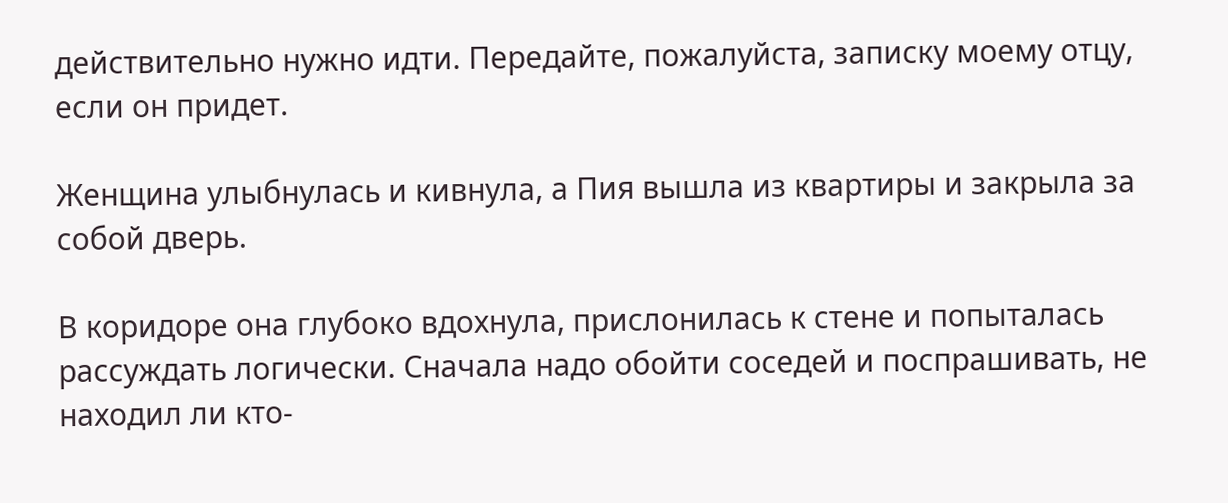действительно нужно идти. Передайте, пожалуйста, записку моему отцу, если он придет.

Женщина улыбнулась и кивнула, а Пия вышла из квартиры и закрыла за собой дверь.

В коридоре она глубоко вдохнула, прислонилась к стене и попыталась рассуждать логически. Сначала надо обойти соседей и поспрашивать, не находил ли кто-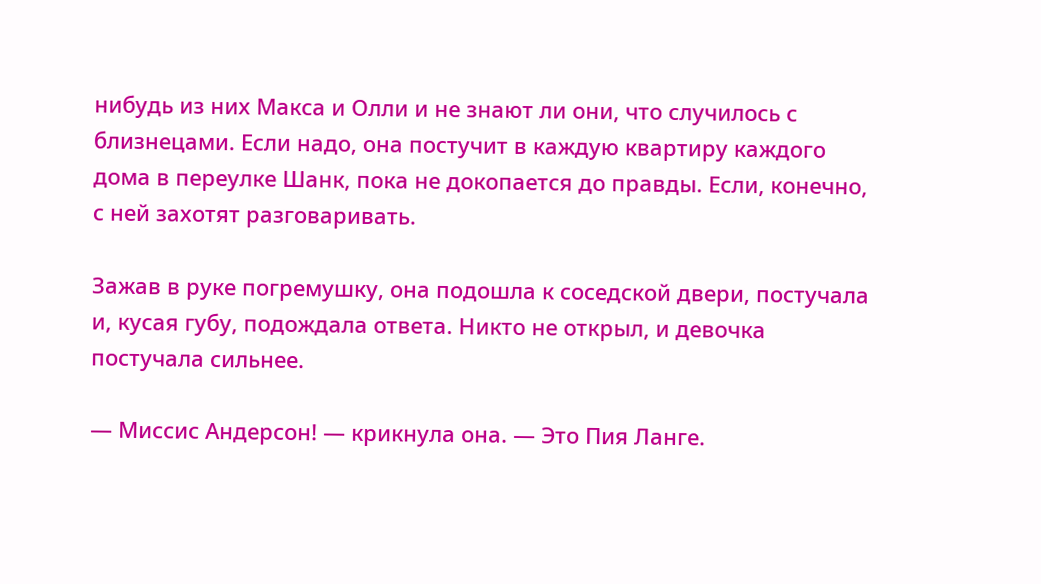нибудь из них Макса и Олли и не знают ли они, что случилось с близнецами. Если надо, она постучит в каждую квартиру каждого дома в переулке Шанк, пока не докопается до правды. Если, конечно, с ней захотят разговаривать.

Зажав в руке погремушку, она подошла к соседской двери, постучала и, кусая губу, подождала ответа. Никто не открыл, и девочка постучала сильнее.

— Миссис Андерсон! — крикнула она. — Это Пия Ланге.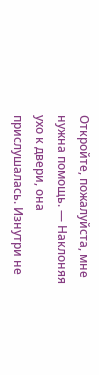Откройте, пожалуйста, мне нужна помощь. — Наклоняя ухо к двери, она прислушалась. Изнутри не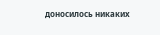доносилось никаких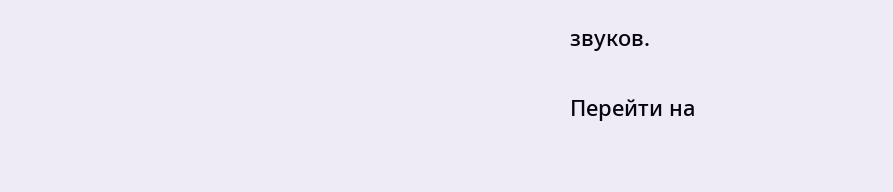звуков.

Перейти на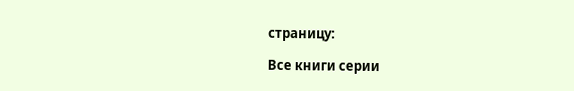страницу:

Все книги серии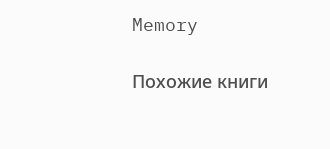Memory

Похожие книги